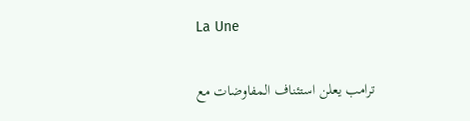La Une

ترامب يعلن استئناف المفاوضات مع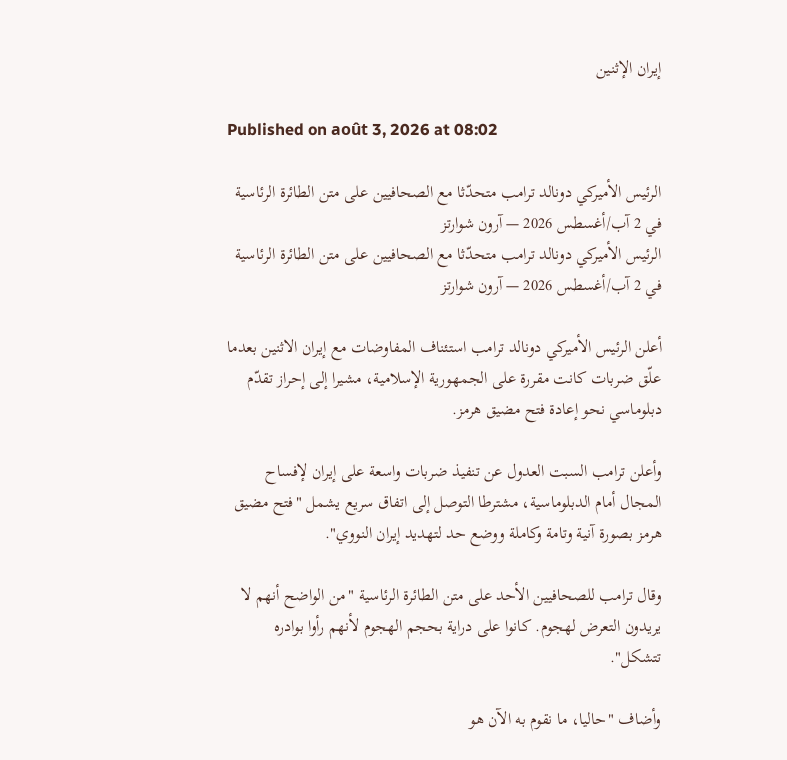إيران الإثنين

Published on août 3, 2026 at 08:02

الرئيس الأميركي دونالد ترامب متحدّثا مع الصحافيين على متن الطائرة الرئاسية في 2 آب/أغسطس 2026 — آرون شوارتز
الرئيس الأميركي دونالد ترامب متحدّثا مع الصحافيين على متن الطائرة الرئاسية في 2 آب/أغسطس 2026 — آرون شوارتز

أعلن الرئيس الأميركي دونالد ترامب استئناف المفاوضات مع إيران الاثنين بعدما علّق ضربات كانت مقررة على الجمهورية الإسلامية، مشيرا إلى إحراز تقدّم دبلوماسي نحو إعادة فتح مضيق هرمز.

وأعلن ترامب السبت العدول عن تنفيذ ضربات واسعة على إيران لإفساح المجال أمام الدبلوماسية، مشترطا التوصل إلى اتفاق سريع يشمل "فتح مضيق هرمز بصورة آنية وتامة وكاملة ووضع حد لتهديد إيران النووي".

وقال ترامب للصحافيين الأحد على متن الطائرة الرئاسية "من الواضح أنهم لا يريدون التعرض لهجوم. كانوا على دراية بحجم الهجوم لأنهم رأوا بوادره تتشكل".

وأضاف "حاليا، ما نقوم به الآن هو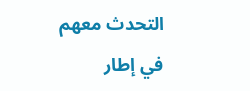التحدث معهم في إطار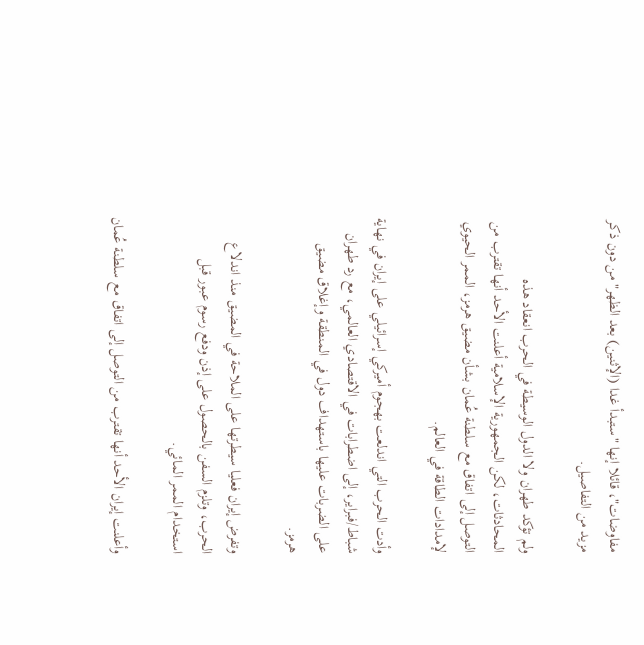مفاوضات"، قائلا إنها "ستبدأ غدا (الإثنين) بعد الظهر" من دون ذكر مزيد من التفاصيل.

ولم تؤكد طهران ولا الدول الوسيطة في الحرب انعقاد هذه المحادثات، لكن الجمهورية الإسلامية أعلنت الأحد أنها تقترب من التوصل إلى اتفاق مع سلطنة عُمان بشأن مضيق هرمز، الممر الحيوي لإمدادات الطاقة في العالم.

وأدت الحرب التي اندلعت بهجوم أميركي إسرائيلي على إيران في نهاية شباط/فبراير، إلى اضطرابات في الاقتصادي العالمي، مع رد طهران على الضربات عليها باستهداف دول في المنطقة وإغلاق مضيق هرمز.

وتفرض إيران فعليا سيطرتها على الملاحة في المضيق منذ اندلاع الحرب، وتلزم السفن بالحصول على إذن ودفع رسوم عبور قبل استخدام الممر المائي.

وأعلنت إيران الأحد أنها تقترب من التوصل إلى اتفاق مع سلطنة عُمان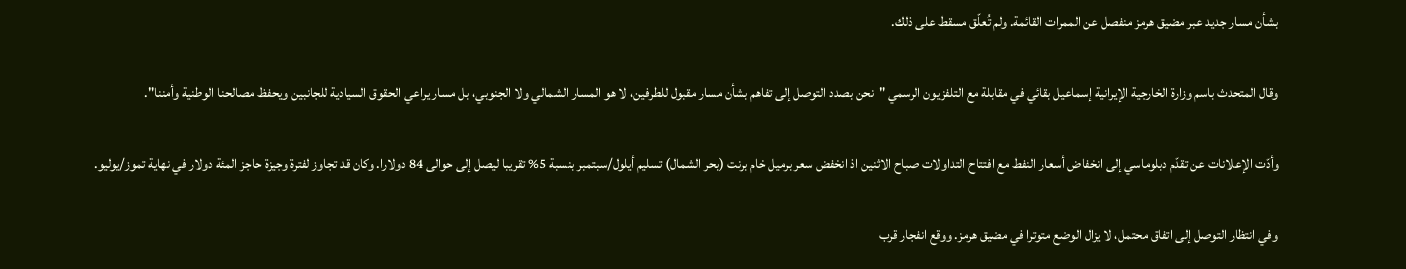بشأن مسار جديد عبر مضيق هرمز منفصل عن الممرات القائمة. ولم تُعلّق مسقط على ذلك.

وقال المتحدث باسم وزارة الخارجية الإيرانية إسماعيل بقائي في مقابلة مع التلفزيون الرسمي "نحن بصدد التوصل إلى تفاهم بشأن مسار مقبول للطرفين، لا هو المسار الشمالي ولا الجنوبي، بل مسار يراعي الحقوق السيادية للجانبين ويحفظ مصالحنا الوطنية وأمننا".

وأدّت الإعلانات عن تقدّم دبلوماسي إلى انخفاض أسعار النفط مع افتتاح التداولات صباح الاثنين اذ انخفض سعر برميل خام برنت (بحر الشمال) تسليم أيلول/سبتمبر بنسبة 5% تقريبا ليصل إلى حوالى 84 دولارا. وكان قد تجاوز لفترة وجيزة حاجز المئة دولار في نهاية تموز/يوليو.

وفي انتظار التوصل إلى اتفاق محتمل، لا يزال الوضع متوترا في مضيق هرمز. ووقع انفجار قرب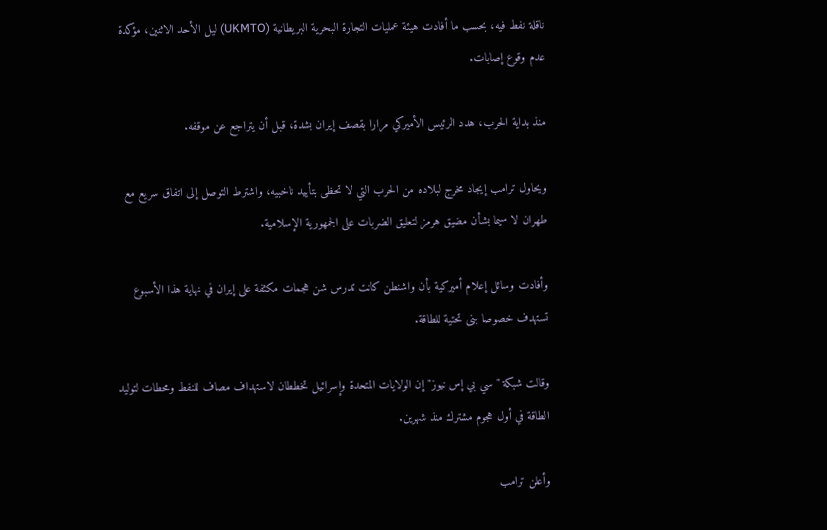ناقلة نفط فيه، بحسب ما أفادت هيئة عمليات التجارة البحرية البريطانية (UKMTO) ليل الأحد الاثنين، مؤكدة عدم وقوع إصابات.

منذ بداية الحرب، هدد الرئيس الأميركي مرارا بقصف إيران بشدة، قبل أن يتراجع عن موقفه.

ويحاول ترامب إيجاد مخرج لبلاده من الحرب التي لا تحظى بتأييد ناخبيه، واشترط التوصل إلى اتفاق سريع مع طهران لا سيما بشأن مضيق هرمز لتعليق الضربات على الجمهورية الإسلامية.

وأفادت وسائل إعلام أميركية بأن واشنطن كانت تدرس شن هجمات مكثفة على إيران في نهاية هذا الأسبوع تستهدف خصوصا بنى تحتية للطاقة.

وقالت شبكة "سي بي إس نيوز" إن الولايات المتحدة وإسرائيل تخططان لاستهداف مصاف للنفط ومحطات لتوليد الطاقة في أول هجوم مشترك منذ شهرين.

وأعلن ترامب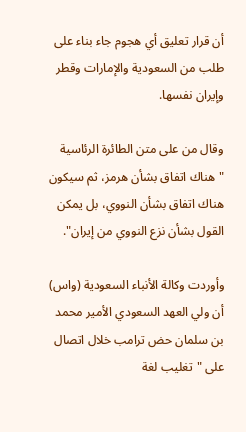أن قرار تعليق أي هجوم جاء بناء على طلب من السعودية والإمارات وقطر وإيران نفسها.

وقال من على متن الطائرة الرئاسية "هناك اتفاق بشأن هرمز، ثم سيكون هناك اتفاق بشأن النووي، بل يمكن القول بشأن نزع النووي من إيران".

وأوردت وكالة الأنباء السعودية (واس) أن ولي العهد السعودي الأمير محمد بن سلمان حض ترامب خلال اتصال على "تغليب لغة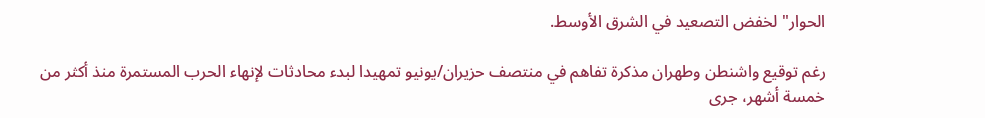الحوار" لخفض التصعيد في الشرق الأوسط.

رغم توقيع واشنطن وطهران مذكرة تفاهم في منتصف حزيران/يونيو تمهيدا لبدء محادثات لإنهاء الحرب المستمرة منذ أكثر من خمسة أشهر، جرى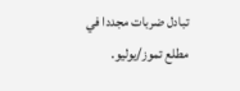تبادل ضربات مجددا في مطلع تموز/يوليو.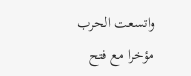واتسعت الحرب مؤخرا مع فتح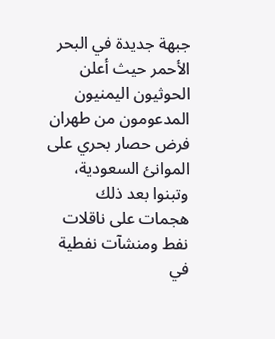جبهة جديدة في البحر الأحمر حيث أعلن الحوثيون اليمنيون المدعومون من طهران فرض حصار بحري على الموانئ السعودية، وتبنوا بعد ذلك هجمات على ناقلات نفط ومنشآت نفطية في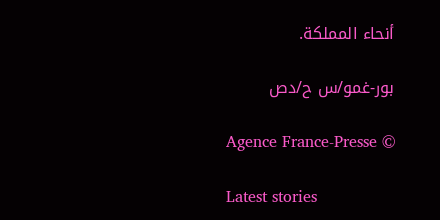أنحاء المملكة.

بور-غمو/س ح/دص

Agence France-Presse ©

Latest stories